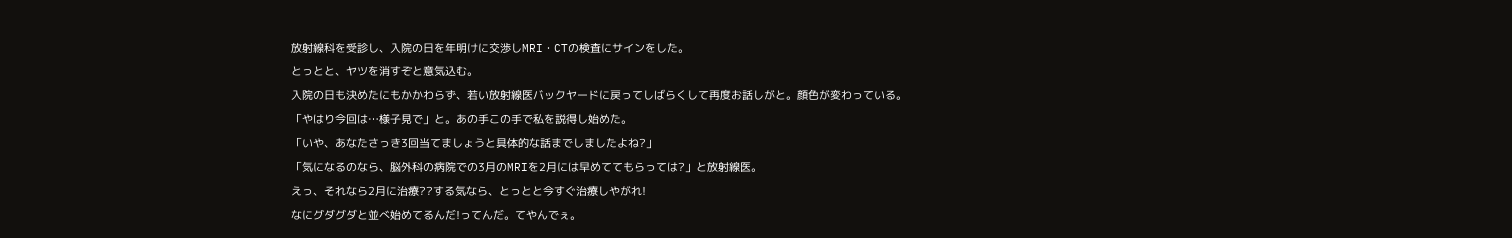放射線科を受診し、入院の日を年明けに交渉しMRI・CTの検査にサインをした。
とっとと、ヤツを消すぞと意気込む。
入院の日も決めたにもかかわらず、若い放射線医バックヤードに戻ってしばらくして再度お話しがと。顔色が変わっている。
「やはり今回は…様子見で」と。あの手この手で私を説得し始めた。
「いや、あなたさっき3回当てましょうと具体的な話までしましたよね?」
「気になるのなら、脳外科の病院での3月のMRIを2月には早めててもらっては?」と放射線医。
えっ、それなら2月に治療??する気なら、とっとと今すぐ治療しやがれ!
なにグダグダと並べ始めてるんだ!ってんだ。てやんでぇ。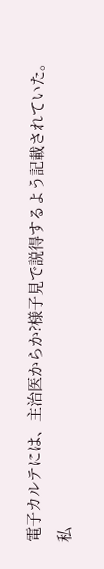電子カルテには、主治医からか?様子見で説得するよう記載されていた。
私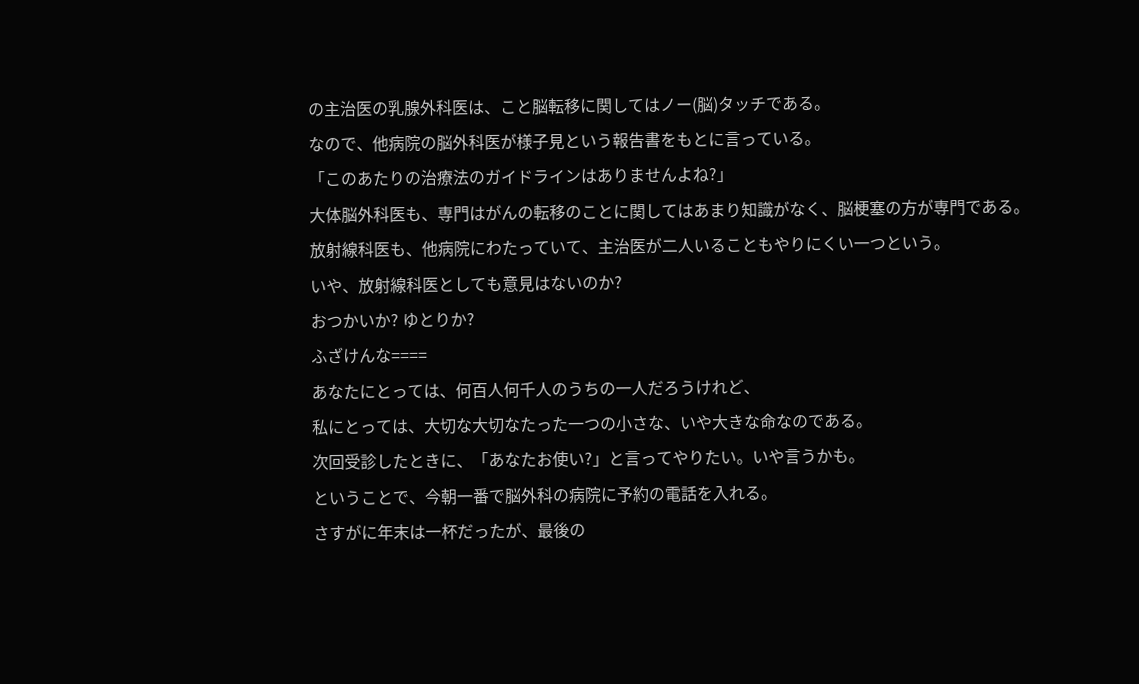の主治医の乳腺外科医は、こと脳転移に関してはノー(脳)タッチである。
なので、他病院の脳外科医が様子見という報告書をもとに言っている。
「このあたりの治療法のガイドラインはありませんよね?」
大体脳外科医も、専門はがんの転移のことに関してはあまり知識がなく、脳梗塞の方が専門である。
放射線科医も、他病院にわたっていて、主治医が二人いることもやりにくい一つという。
いや、放射線科医としても意見はないのか?
おつかいか? ゆとりか?
ふざけんな====
あなたにとっては、何百人何千人のうちの一人だろうけれど、
私にとっては、大切な大切なたった一つの小さな、いや大きな命なのである。
次回受診したときに、「あなたお使い?」と言ってやりたい。いや言うかも。
ということで、今朝一番で脳外科の病院に予約の電話を入れる。
さすがに年末は一杯だったが、最後の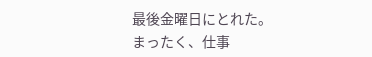最後金曜日にとれた。
まったく、仕事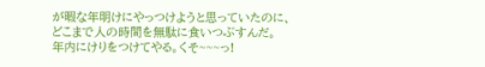が暇な年明けにやっつけようと思っていたのに、
どこまで人の時間を無駄に食いつぶすんだ。
年内にけりをつけてやる。くそ~~~っ!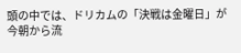頭の中では、ドリカムの「決戦は金曜日」が今朝から流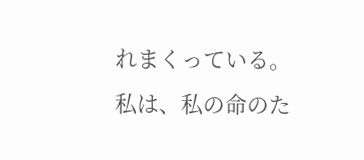れまくっている。
私は、私の命のた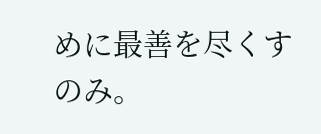めに最善を尽くすのみ。